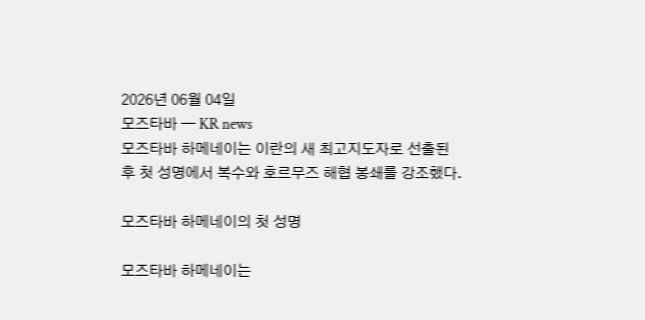2026년 06월 04일
모즈타바 — KR news
모즈타바 하메네이는 이란의 새 최고지도자로 선출된 후 첫 성명에서 복수와 호르무즈 해협 봉쇄를 강조했다.

모즈타바 하메네이의 첫 성명

모즈타바 하메네이는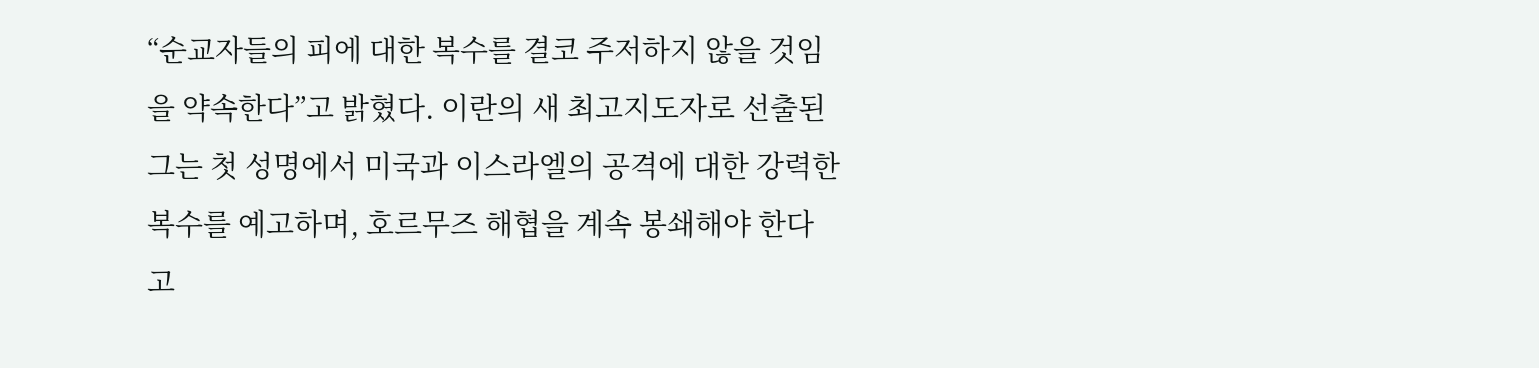“순교자들의 피에 대한 복수를 결코 주저하지 않을 것임을 약속한다”고 밝혔다. 이란의 새 최고지도자로 선출된 그는 첫 성명에서 미국과 이스라엘의 공격에 대한 강력한 복수를 예고하며, 호르무즈 해협을 계속 봉쇄해야 한다고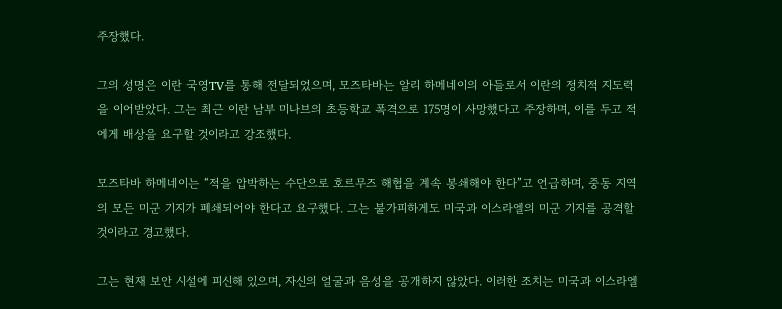주장했다.

그의 성명은 이란 국영TV를 통해 전달되었으며, 모즈타바는 알리 하메네이의 아들로서 이란의 정치적 지도력을 이어받았다. 그는 최근 이란 남부 미나브의 초등학교 폭격으로 175명이 사망했다고 주장하며, 이를 두고 적에게 배상을 요구할 것이라고 강조했다.

모즈타바 하메네이는 “적을 압박하는 수단으로 호르무즈 해협을 계속 봉쇄해야 한다”고 언급하며, 중동 지역의 모든 미군 기지가 폐쇄되어야 한다고 요구했다. 그는 불가피하게도 미국과 이스라엘의 미군 기지를 공격할 것이라고 경고했다.

그는 현재 보안 시설에 피신해 있으며, 자신의 얼굴과 음성을 공개하지 않았다. 이러한 조치는 미국과 이스라엘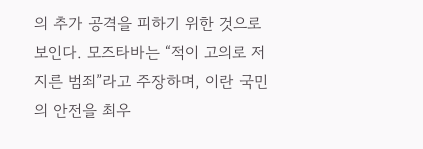의 추가 공격을 피하기 위한 것으로 보인다. 모즈타바는 “적이 고의로 저지른 범죄”라고 주장하며, 이란 국민의 안전을 최우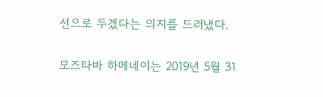선으로 두겠다는 의지를 드러냈다.

모즈타바 하메네이는 2019년 5월 31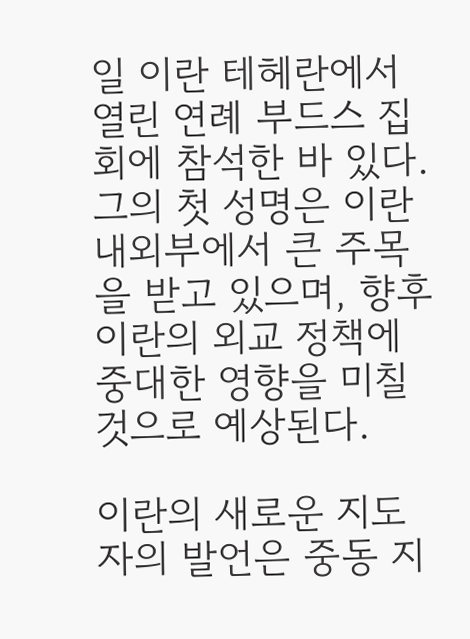일 이란 테헤란에서 열린 연례 부드스 집회에 참석한 바 있다. 그의 첫 성명은 이란 내외부에서 큰 주목을 받고 있으며, 향후 이란의 외교 정책에 중대한 영향을 미칠 것으로 예상된다.

이란의 새로운 지도자의 발언은 중동 지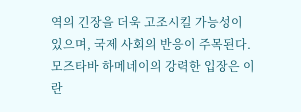역의 긴장을 더욱 고조시킬 가능성이 있으며, 국제 사회의 반응이 주목된다. 모즈타바 하메네이의 강력한 입장은 이란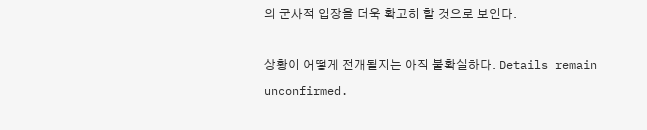의 군사적 입장을 더욱 확고히 할 것으로 보인다.

상황이 어떻게 전개될지는 아직 불확실하다. Details remain unconfirmed.